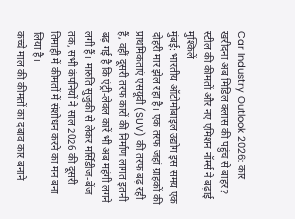Car Industry Outlook 2026: कार खरीदना अब मिडिल क्लास की पहुंच से बाहर? स्टील की कीमतों और नए एमिशन नॉर्म्स ने बढ़ाई मुश्किलें
मुंबई: भारतीय ऑटोमोबाइल उद्योग इस समय एक दोहरी मार झेल रहा है। एक तरफ जहां ग्राहकों की प्राथमिकताएं एसयूवी (SUV) की तरफ बढ़ रही हैं, वहीं दूसरी तरफ कारों की निर्माण लागत इतनी बढ़ गई है कि एंट्री-लेवल कारें भी अब महंगी लगने लगी हैं। मारुति सुजुकी से लेकर मर्सिडीज-बेंज तक, सभी कंपनियों ने साल 2026 की दूसरी तिमाही में कीमतों में संशोधन करने का मन बना लिया है।
कच्चे माल की कीमतों का दबाव कार बनाने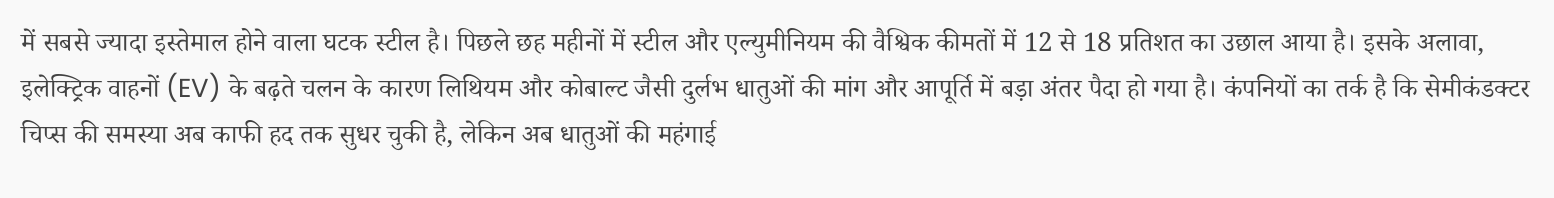में सबसे ज्यादा इस्तेमाल होने वाला घटक स्टील है। पिछले छह महीनों में स्टील और एल्युमीनियम की वैश्विक कीमतों में 12 से 18 प्रतिशत का उछाल आया है। इसके अलावा, इलेक्ट्रिक वाहनों (EV) के बढ़ते चलन के कारण लिथियम और कोबाल्ट जैसी दुर्लभ धातुओं की मांग और आपूर्ति में बड़ा अंतर पैदा हो गया है। कंपनियों का तर्क है कि सेमीकंडक्टर चिप्स की समस्या अब काफी हद तक सुधर चुकी है, लेकिन अब धातुओं की महंगाई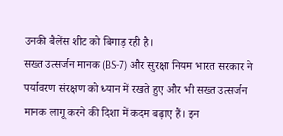उनकी बैलेंस शीट को बिगाड़ रही है।
सख्त उत्सर्जन मानक (BS-7) और सुरक्षा नियम भारत सरकार ने पर्यावरण संरक्षण को ध्यान में रखते हुए और भी सख्त उत्सर्जन मानक लागू करने की दिशा में कदम बढ़ाए हैं। इन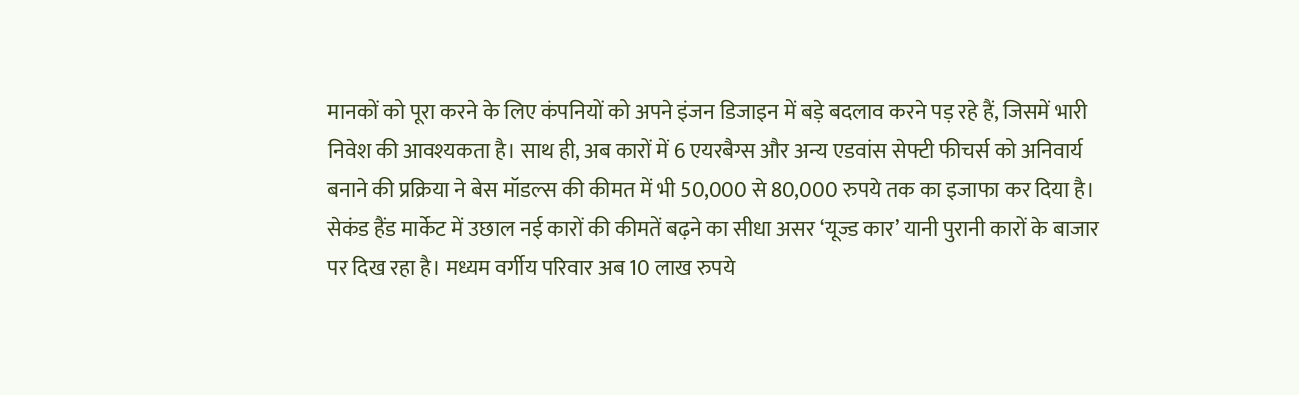मानकों को पूरा करने के लिए कंपनियों को अपने इंजन डिजाइन में बड़े बदलाव करने पड़ रहे हैं, जिसमें भारी निवेश की आवश्यकता है। साथ ही, अब कारों में 6 एयरबैग्स और अन्य एडवांस सेफ्टी फीचर्स को अनिवार्य बनाने की प्रक्रिया ने बेस मॉडल्स की कीमत में भी 50,000 से 80,000 रुपये तक का इजाफा कर दिया है।
सेकंड हैंड मार्केट में उछाल नई कारों की कीमतें बढ़ने का सीधा असर ‘यूज्ड कार’ यानी पुरानी कारों के बाजार पर दिख रहा है। मध्यम वर्गीय परिवार अब 10 लाख रुपये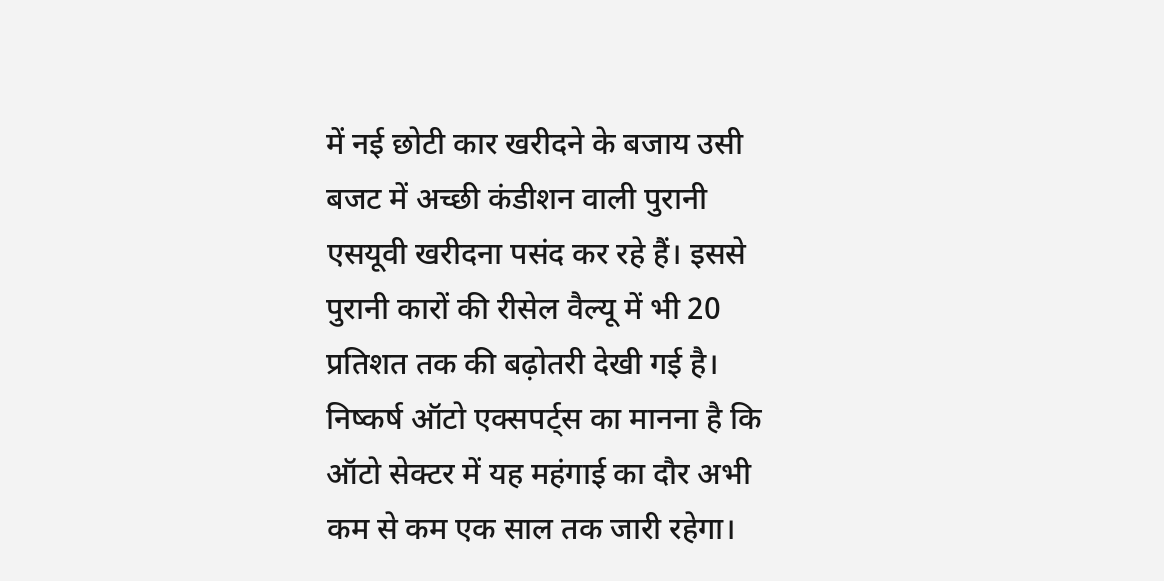में नई छोटी कार खरीदने के बजाय उसी बजट में अच्छी कंडीशन वाली पुरानी एसयूवी खरीदना पसंद कर रहे हैं। इससे पुरानी कारों की रीसेल वैल्यू में भी 20 प्रतिशत तक की बढ़ोतरी देखी गई है।
निष्कर्ष ऑटो एक्सपर्ट्स का मानना है कि ऑटो सेक्टर में यह महंगाई का दौर अभी कम से कम एक साल तक जारी रहेगा।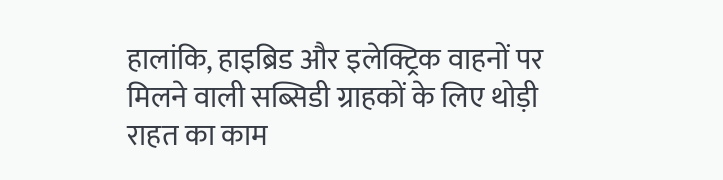हालांकि, हाइब्रिड और इलेक्ट्रिक वाहनों पर मिलने वाली सब्सिडी ग्राहकों के लिए थोड़ी राहत का काम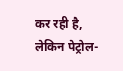कर रही है, लेकिन पेट्रोल-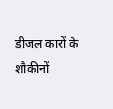डीजल कारों के शौकीनों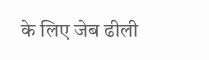के लिए जेब ढीली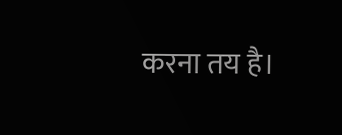करना तय है।